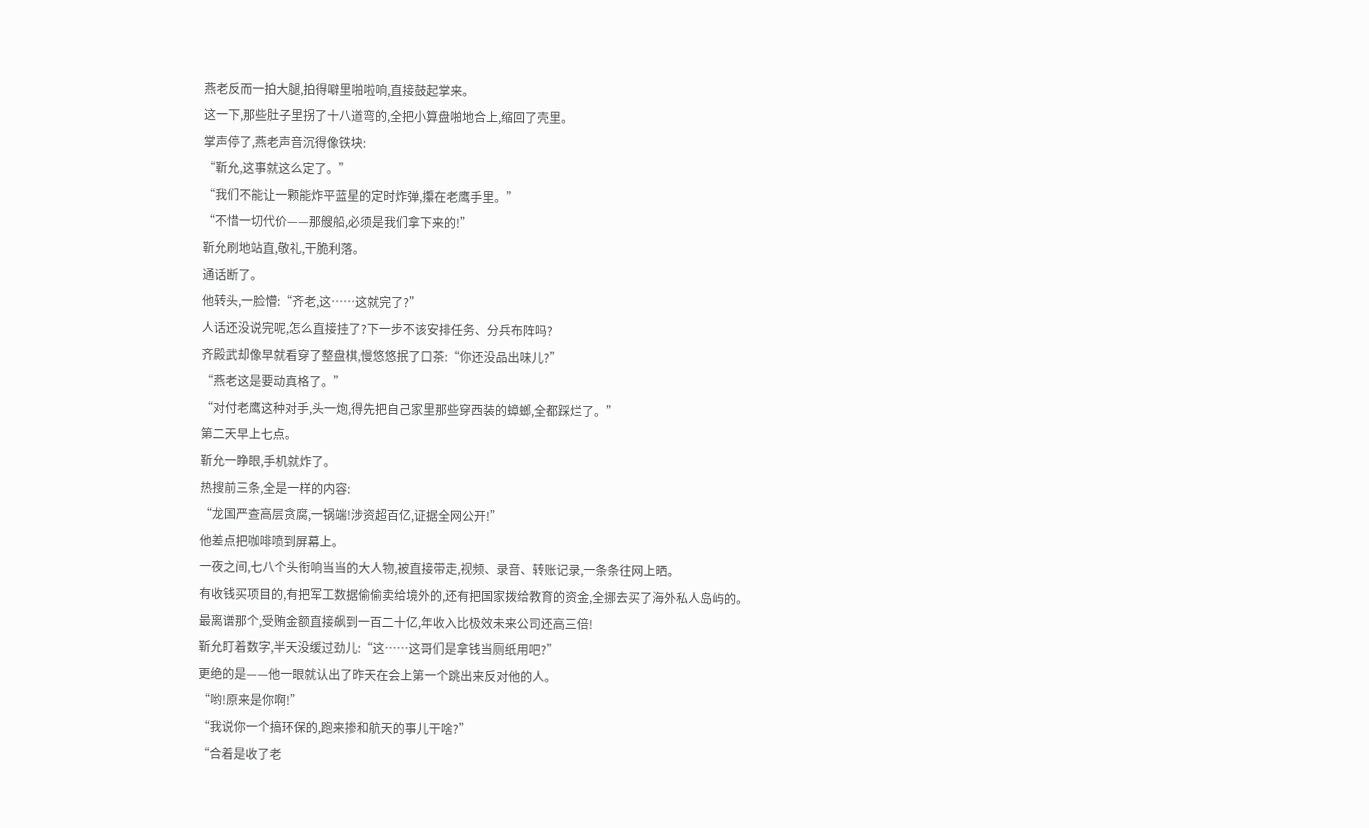燕老反而一拍大腿,拍得噼里啪啦响,直接鼓起掌来。
这一下,那些肚子里拐了十八道弯的,全把小算盘啪地合上,缩回了壳里。
掌声停了,燕老声音沉得像铁块:
“靳允,这事就这么定了。”
“我们不能让一颗能炸平蓝星的定时炸弹,攥在老鹰手里。”
“不惜一切代价——那艘船,必须是我们拿下来的!”
靳允刷地站直,敬礼,干脆利落。
通话断了。
他转头,一脸懵:“齐老,这……这就完了?”
人话还没说完呢,怎么直接挂了?下一步不该安排任务、分兵布阵吗?
齐殿武却像早就看穿了整盘棋,慢悠悠抿了口茶:“你还没品出味儿?”
“燕老这是要动真格了。”
“对付老鹰这种对手,头一炮,得先把自己家里那些穿西装的蟑螂,全都踩烂了。”
第二天早上七点。
靳允一睁眼,手机就炸了。
热搜前三条,全是一样的内容:
“龙国严查高层贪腐,一锅端!涉资超百亿,证据全网公开!”
他差点把咖啡喷到屏幕上。
一夜之间,七八个头衔响当当的大人物,被直接带走,视频、录音、转账记录,一条条往网上晒。
有收钱买项目的,有把军工数据偷偷卖给境外的,还有把国家拨给教育的资金,全挪去买了海外私人岛屿的。
最离谱那个,受贿金额直接飙到一百二十亿,年收入比极效未来公司还高三倍!
靳允盯着数字,半天没缓过劲儿:“这……这哥们是拿钱当厕纸用吧?”
更绝的是——他一眼就认出了昨天在会上第一个跳出来反对他的人。
“哟!原来是你啊!”
“我说你一个搞环保的,跑来掺和航天的事儿干啥?”
“合着是收了老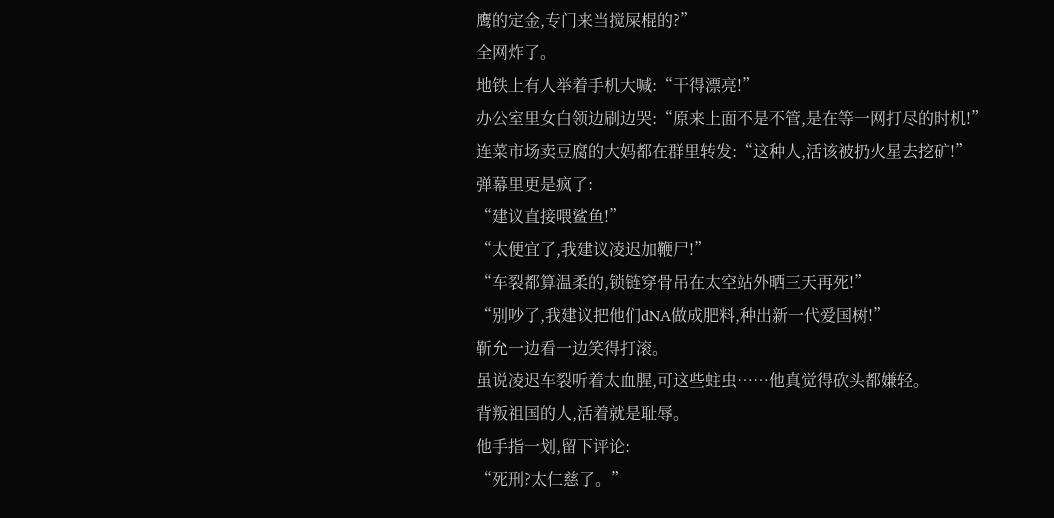鹰的定金,专门来当搅屎棍的?”
全网炸了。
地铁上有人举着手机大喊:“干得漂亮!”
办公室里女白领边刷边哭:“原来上面不是不管,是在等一网打尽的时机!”
连菜市场卖豆腐的大妈都在群里转发:“这种人,活该被扔火星去挖矿!”
弹幕里更是疯了:
“建议直接喂鲨鱼!”
“太便宜了,我建议凌迟加鞭尸!”
“车裂都算温柔的,锁链穿骨吊在太空站外晒三天再死!”
“别吵了,我建议把他们dNA做成肥料,种出新一代爱国树!”
靳允一边看一边笑得打滚。
虽说凌迟车裂听着太血腥,可这些蛀虫……他真觉得砍头都嫌轻。
背叛祖国的人,活着就是耻辱。
他手指一划,留下评论:
“死刑?太仁慈了。”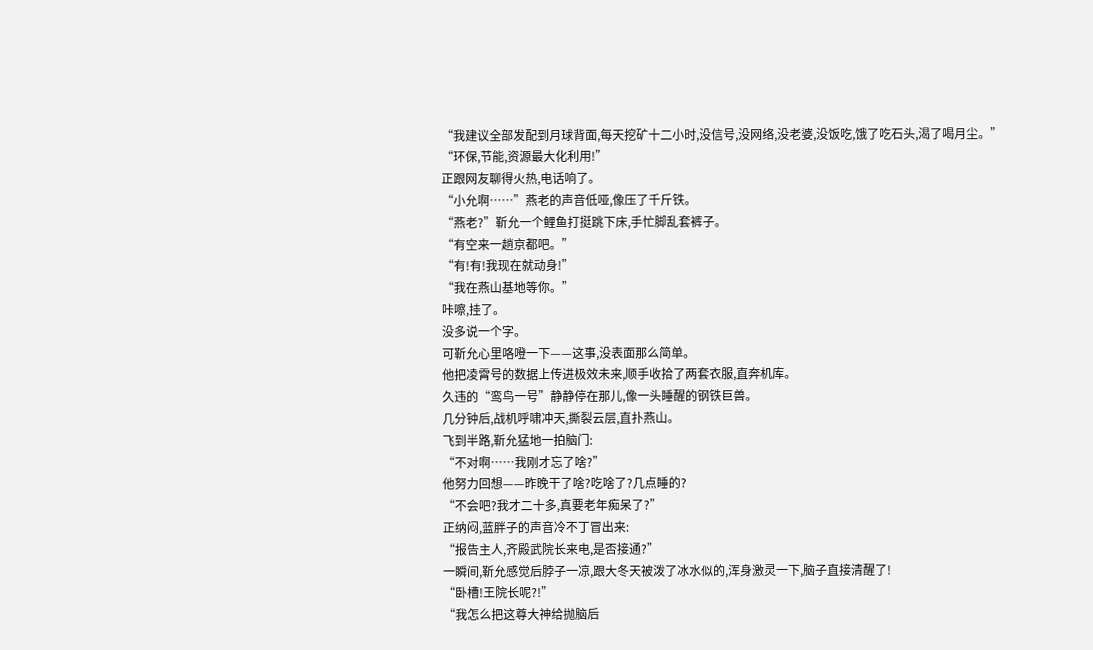“我建议全部发配到月球背面,每天挖矿十二小时,没信号,没网络,没老婆,没饭吃,饿了吃石头,渴了喝月尘。”
“环保,节能,资源最大化利用!”
正跟网友聊得火热,电话响了。
“小允啊……”燕老的声音低哑,像压了千斤铁。
“燕老?”靳允一个鲤鱼打挺跳下床,手忙脚乱套裤子。
“有空来一趟京都吧。”
“有!有!我现在就动身!”
“我在燕山基地等你。”
咔嚓,挂了。
没多说一个字。
可靳允心里咯噔一下——这事,没表面那么简单。
他把凌霄号的数据上传进极效未来,顺手收拾了两套衣服,直奔机库。
久违的“鸾鸟一号”静静停在那儿,像一头睡醒的钢铁巨兽。
几分钟后,战机呼啸冲天,撕裂云层,直扑燕山。
飞到半路,靳允猛地一拍脑门:
“不对啊……我刚才忘了啥?”
他努力回想——昨晚干了啥?吃啥了?几点睡的?
“不会吧?我才二十多,真要老年痴呆了?”
正纳闷,蓝胖子的声音冷不丁冒出来:
“报告主人,齐殿武院长来电,是否接通?”
一瞬间,靳允感觉后脖子一凉,跟大冬天被泼了冰水似的,浑身激灵一下,脑子直接清醒了!
“卧槽!王院长呢?!”
“我怎么把这尊大神给抛脑后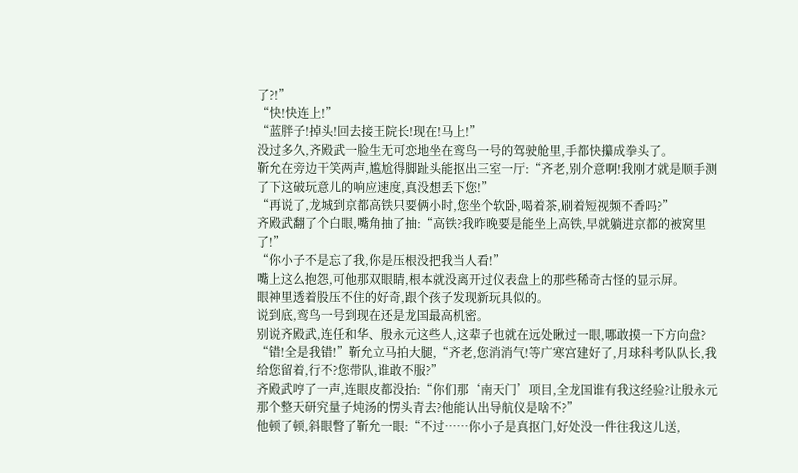了?!”
“快!快连上!”
“蓝胖子!掉头!回去接王院长!现在!马上!”
没过多久,齐殿武一脸生无可恋地坐在鸾鸟一号的驾驶舱里,手都快攥成拳头了。
靳允在旁边干笑两声,尴尬得脚趾头能抠出三室一厅:“齐老,别介意啊!我刚才就是顺手测了下这破玩意儿的响应速度,真没想丢下您!”
“再说了,龙城到京都高铁只要俩小时,您坐个软卧,喝着茶,刷着短视频不香吗?”
齐殿武翻了个白眼,嘴角抽了抽:“高铁?我昨晚要是能坐上高铁,早就躺进京都的被窝里了!”
“你小子不是忘了我,你是压根没把我当人看!”
嘴上这么抱怨,可他那双眼睛,根本就没离开过仪表盘上的那些稀奇古怪的显示屏。
眼神里透着股压不住的好奇,跟个孩子发现新玩具似的。
说到底,鸾鸟一号到现在还是龙国最高机密。
别说齐殿武,连任和华、殷永元这些人,这辈子也就在远处瞅过一眼,哪敢摸一下方向盘?
“错!全是我错!”靳允立马拍大腿,“齐老,您消消气!等广寒宫建好了,月球科考队队长,我给您留着,行不?您带队,谁敢不服?”
齐殿武哼了一声,连眼皮都没抬:“你们那‘南天门’项目,全龙国谁有我这经验?让殷永元那个整天研究量子炖汤的愣头青去?他能认出导航仪是啥不?”
他顿了顿,斜眼瞥了靳允一眼:“不过……你小子是真抠门,好处没一件往我这儿送,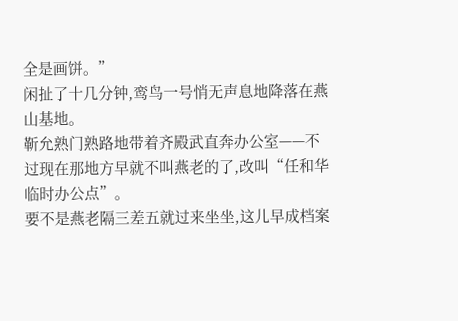全是画饼。”
闲扯了十几分钟,鸾鸟一号悄无声息地降落在燕山基地。
靳允熟门熟路地带着齐殿武直奔办公室——不过现在那地方早就不叫燕老的了,改叫“任和华临时办公点”。
要不是燕老隔三差五就过来坐坐,这儿早成档案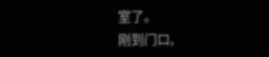室了。
刚到门口,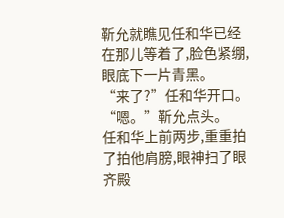靳允就瞧见任和华已经在那儿等着了,脸色紧绷,眼底下一片青黑。
“来了?”任和华开口。
“嗯。”靳允点头。
任和华上前两步,重重拍了拍他肩膀,眼神扫了眼齐殿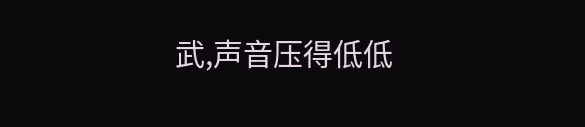武,声音压得低低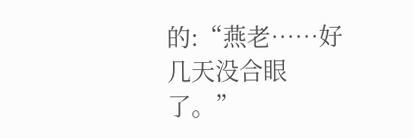的:“燕老……好几天没合眼了。”